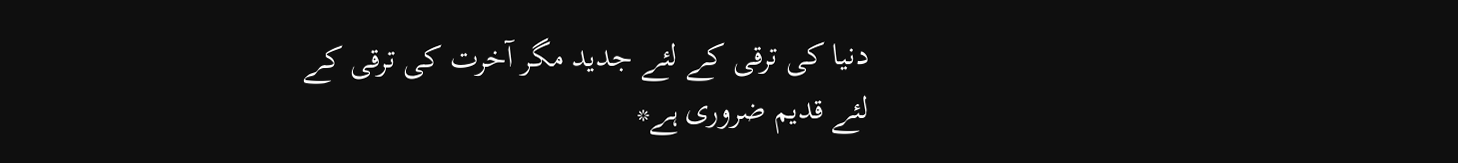دنیا کی ترقی کے لئے جدید مگر آخرت کی ترقی کے لئے قدیم ضروری ہے*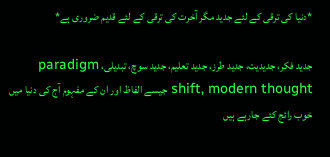*دنیا کی ترقی کے لئے جدید مگر آخرت کی ترقی کے لئے قدیم ضروری ہے*

جدید فکر، جدیدیت، جدید طرز، جدید تعلیم، جدید سوچ، تبدیلی، paradigm shift, modern thought جیسے الفاظ اور ان کے مفہوم آج کی دنیا میں خوب رائج کئے جارہے ہیں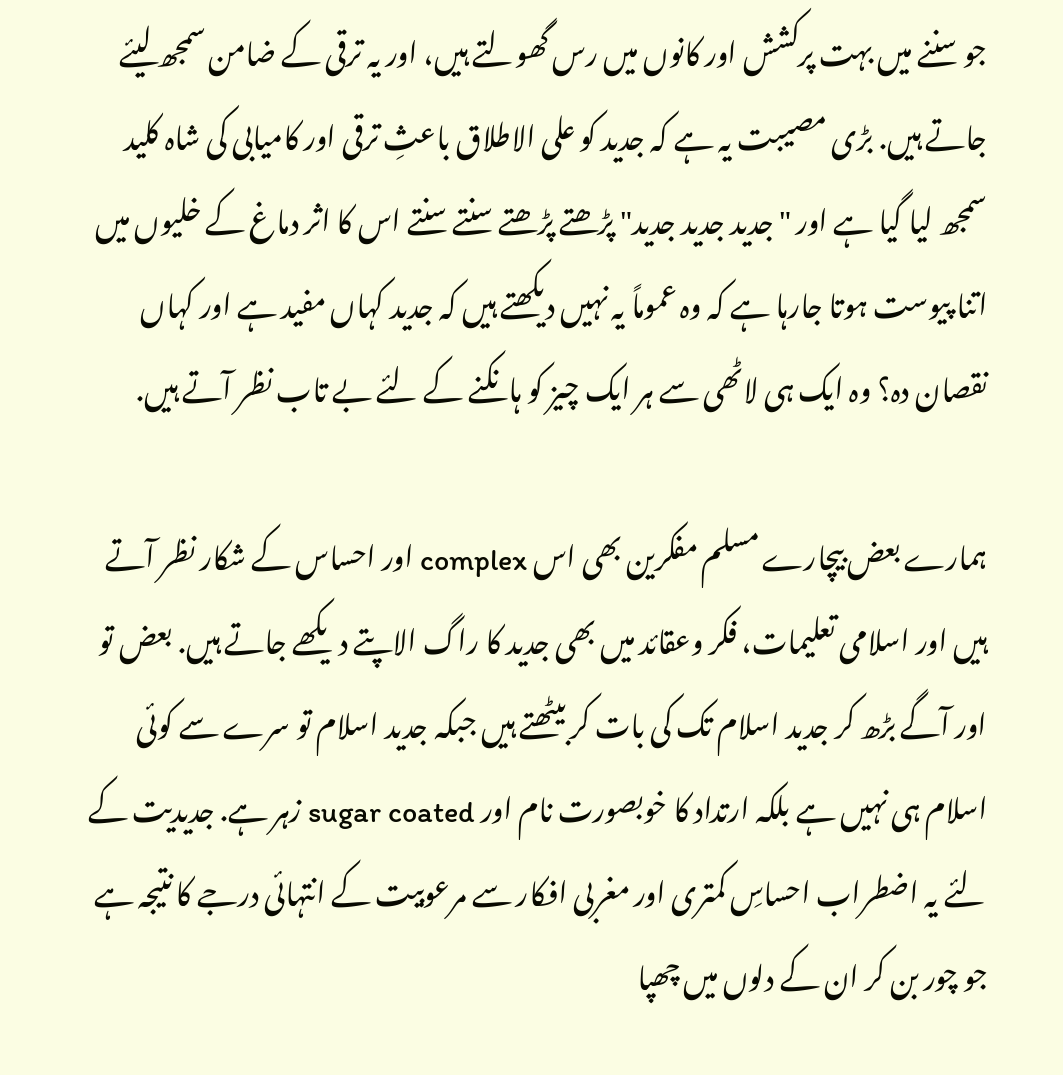جو سننے میں بہت پرکشش اور کانوں میں رس گھولتے ہیں، اور یہ ترقی کے ضامن سمجھ لیئے جاتے ہیں. بڑی مصیبت یہ ہے کہ جدید کو علی الاطلاق باعثِ ترقی اور کامیابی کی شاہ کلید سمجھ لیا گیا ہے اور "جدید جدید جدید" پڑھتے پڑھتے سنتے سنتے اس کا اثر دماغ کے خلیوں میں اتنا پیوست ہوتا جارہا ہے کہ وہ عموماً یہ نہیں دیکھتے ہیں کہ جدید کہاں مفید ہے اور کہاں نقصان دہ؟ وہ ایک ہی لاٹھی سے ہر ایک چیز کو ہانکنے کے لئے بے تاب نظر آتے ہیں.

ہمارے بعض بیچارے مسلم مفکرین بھی اس complex اور احساس کے شکار نظر آتے ہیں اور اسلامی تعلیمات، فکر وعقائد میں بھی جدید کا راگ الاپتے دیکھے جاتے ہیں. بعض تو اور آگے بڑھ کر جدید اسلام تک کی بات کر بیٹھتے ہیں جبکہ جدید اسلام تو سرے سے کوئی اسلام ہی نہیں ہے بلکہ ارتداد کا خوبصورت نام اور sugar coated زہر ہے. جدیدیت کے  لئے یہ اضطراب احساسِ کمتری اور مغربی افکار سے مرعوبیت کے انتہائی درجے کا نتیجہ ہے جو چور بن کر ان کے دلوں میں چھپا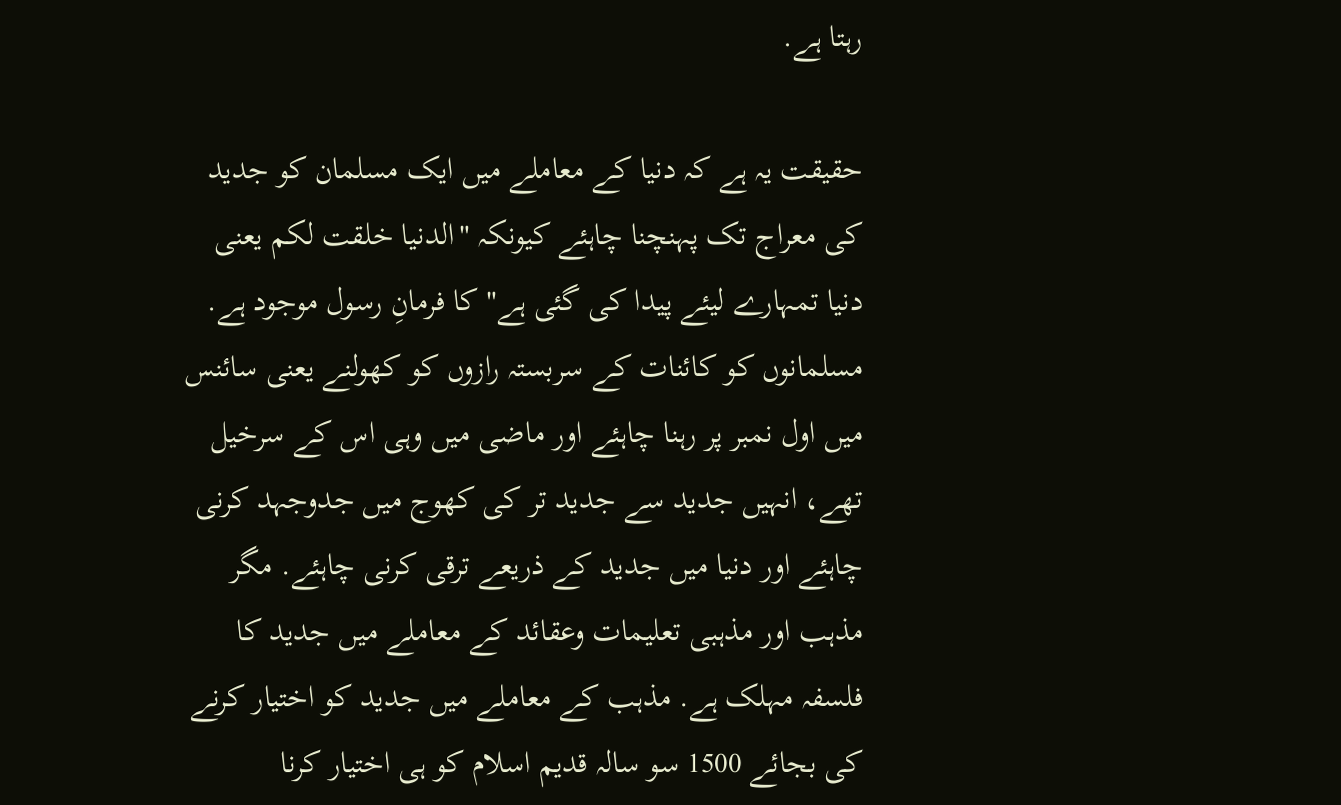رہتا ہے.

حقیقت یہ ہے کہ دنیا کے معاملے میں ایک مسلمان کو جدید کی معراج تک پہنچنا چاہئے کیونکہ "الدنیا خلقت لکم یعنی دنیا تمہارے لیئے پیدا کی گئی ہے" کا فرمانِ رسول موجود ہے. مسلمانوں کو کائنات کے سربستہ رازوں کو کھولنے یعنی سائنس میں اول نمبر پر رہنا چاہئے اور ماضی میں وہی اس کے سرخیل تھے، انہیں جدید سے جدید تر کی کھوج میں جدوجہد کرنی چاہئے اور دنیا میں جدید کے ذریعے ترقی کرنی چاہئے. مگر مذہب اور مذہبی تعلیمات وعقائد کے معاملے میں جدید کا فلسفہ مہلک ہے. مذہب کے معاملے میں جدید کو اختیار کرنے کی بجائے 1500 سو سالہ قدیم اسلام کو ہی اختیار کرنا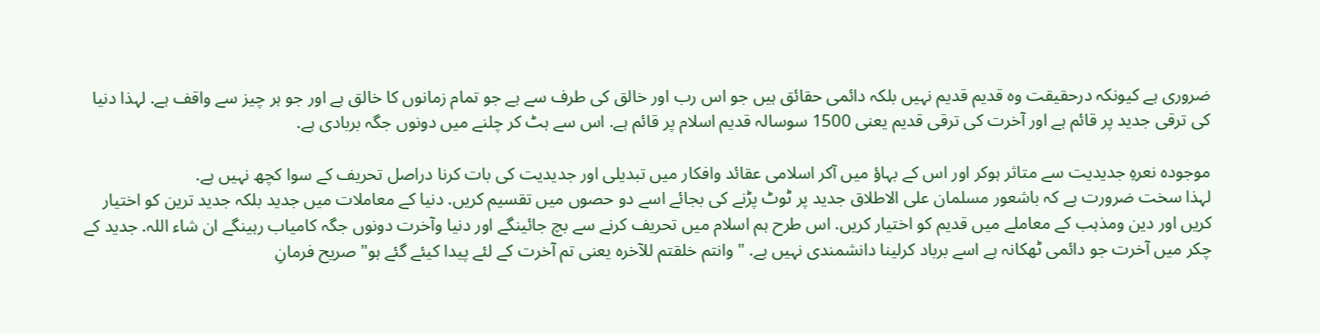ضروری ہے کیونکہ درحقیقت وہ قدیم قدیم نہیں بلکہ دائمی حقائق ہیں جو اس رب اور خالق کی طرف سے ہے جو تمام زمانوں کا خالق ہے اور جو ہر چیز سے واقف ہے. لہذا دنیا کی ترقی جدید پر قائم ہے اور آخرت کی ترقی قدیم یعنی 1500 سوسالہ قدیم اسلام پر قائم ہے. اس سے ہٹ کر چلنے میں دونوں جگہ بربادی ہے.

موجودہ نعرہِ جدیدیت سے متاثر ہوکر اور اس کے بہاؤ میں آکر اسلامی عقائد وافکار میں تبدیلی اور جدیدیت کی بات کرنا دراصل تحریف کے سوا کچھ نہیں ہے.
لہذا سخت ضرورت ہے کہ باشعور مسلمان علی الاطلاق جدید پر ٹوٹ پڑنے کی بجائے اسے دو حصوں میں تقسیم کریں. دنیا کے معاملات میں جدید بلکہ جدید ترین کو اختیار کریں اور دین ومذہب کے معاملے میں قدیم کو اختیار کریں. اس طرح ہم اسلام میں تحریف کرنے سے بچ جائینگے اور دنیا وآخرت دونوں جگہ کامیاب رہینگے ان شاء اللہ. جدید کے چکر میں آخرت جو دائمی ٹھکانہ ہے اسے برباد کرلینا دانشمندی نہیں ہے. "وانتم خلقتم للآخرہ یعنی تم آخرت کے لئے پیدا کیئے گئے ہو" صریح فرمانِ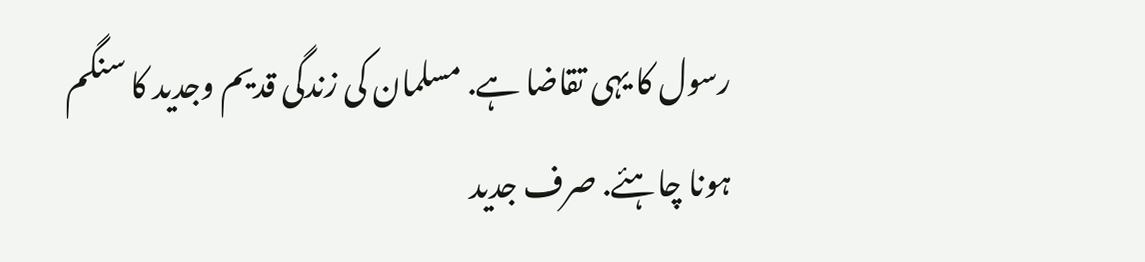رسول کا یہی تقاضا ہے. مسلمان کی زندگی قدیم وجدید کا سنگم ہونا چاہئے. صرف جدید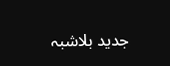جدید بلاشبہ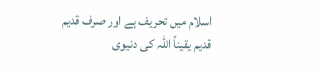اسلام میں تحریف ہے اور صرف قدیم قدیم یقیناً اللہ کی دنیوی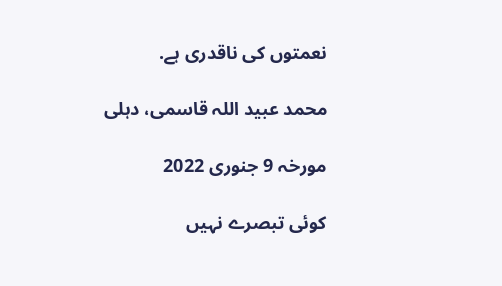نعمتوں کی ناقدری ہے.

محمد عبید اللہ قاسمی، دہلی

مورخہ 9 جنوری 2022

کوئی تبصرے نہیں